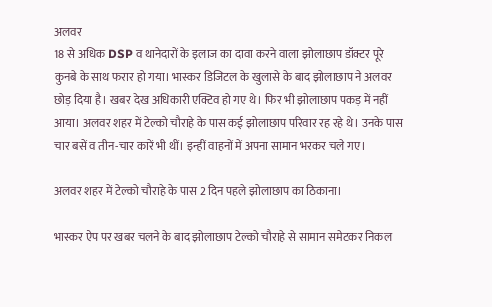अलवर
18 से अधिक DSP व थानेदारों के इलाज का दावा करने वाला झोलाछाप डॉक्टर पूरे कुनबे के साथ फरार हो गया। भास्कर डिजिटल के खुलासे के बाद झोलाछाप ने अलवर छोड़ दिया है। खबर देख अधिकारी एक्टिव हो गए थे। फिर भी झोलाछाप पकड़ में नहीं आया। अलवर शहर में टेल्को चौराहे के पास कई झोलाछाप परिवार रह रहे थे। उनके पास चार बसें व तीन-चार कारें भी थीं। इन्हीं वाहनों में अपना सामान भरकर चले गए।

अलवर शहर में टेल्को चौराहे के पास 2 दिन पहले झोलाछाप का ठिकाना।

भास्कर ऐप पर खबर चलने के बाद झोलाछाप टेल्को चौराहे से सामान समेटकर निकल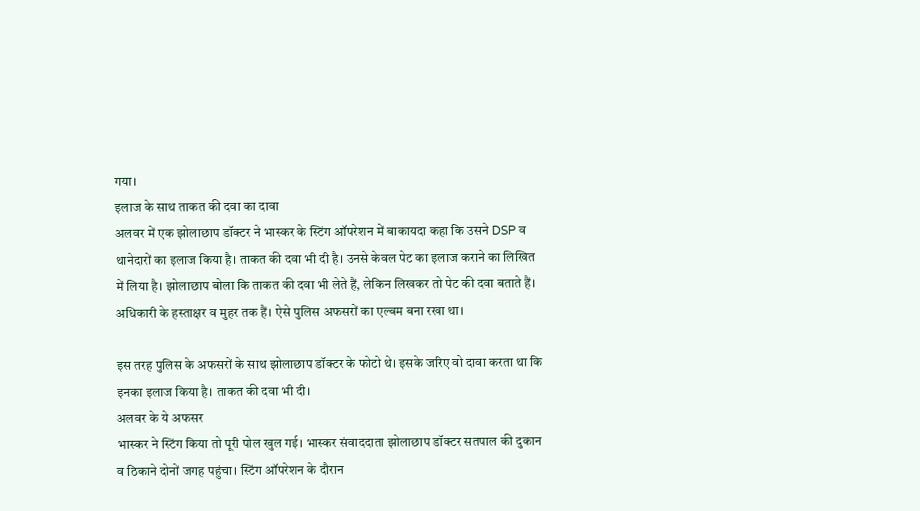गया।
इलाज के साथ ताकत की दवा का दावा
अलवर में एक झोलाछाप डॉक्टर ने भास्कर के स्टिंग ऑपरेशन में बाकायदा कहा कि उसने DSP व थानेदारों का इलाज किया है। ताकत की दवा भी दी है। उनसे केवल पेट का इलाज कराने का लिखित में लिया है। झोलाछाप बोला कि ताकत की दवा भी लेते हैं, लेकिन लिखकर तो पेट की दवा बताते हैं। अधिकारी के हस्ताक्षर व मुहर तक हैं। ऐसे पुलिस अफसरों का एल्बम बना रखा था।

इस तरह पुलिस के अफसरों के साथ झोलाछाप डॉक्टर के फोटो थे। इसके जरिए वो दावा करता था कि इनका इलाज किया है। ताकत की दवा भी दी।
अलवर के ये अफसर
भास्कर ने स्टिंग किया तो पूरी पोल खुल गई। भास्कर संवाददाता झोलाछाप डॉक्टर सतपाल की दुकान व ठिकाने दोनों जगह पहुंचा। स्टिंग ऑपरेशन के दौरान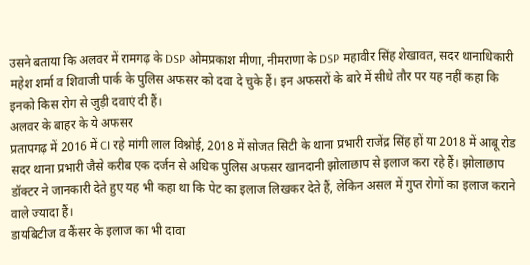उसने बताया कि अलवर में रामगढ़ के DSP ओमप्रकाश मीणा, नीमराणा के DSP महावीर सिंह शेखावत, सदर थानाधिकारी महेश शर्मा व शिवाजी पार्क के पुलिस अफसर को दवा दे चुके हैं। इन अफसरों के बारे में सीधे तौर पर यह नहीं कहा कि इनको किस रोग से जुड़ी दवाएं दी हैं।
अलवर के बाहर के ये अफसर
प्रतापगढ़ में 2016 में CI रहे मांगी लाल विश्नोई, 2018 में सोजत सिटी के थाना प्रभारी राजेंद्र सिंह हों या 2018 में आबू रोड सदर थाना प्रभारी जैसे करीब एक दर्जन से अधिक पुलिस अफसर खानदानी झोलाछाप से इलाज करा रहे हैं। झोलाछाप डॉक्टर ने जानकारी देते हुए यह भी कहा था कि पेट का इलाज लिखकर देते हैं, लेकिन असल में गुप्त रोगों का इलाज कराने वाले ज्यादा हैं।
डायबिटीज व कैंसर के इलाज का भी दावा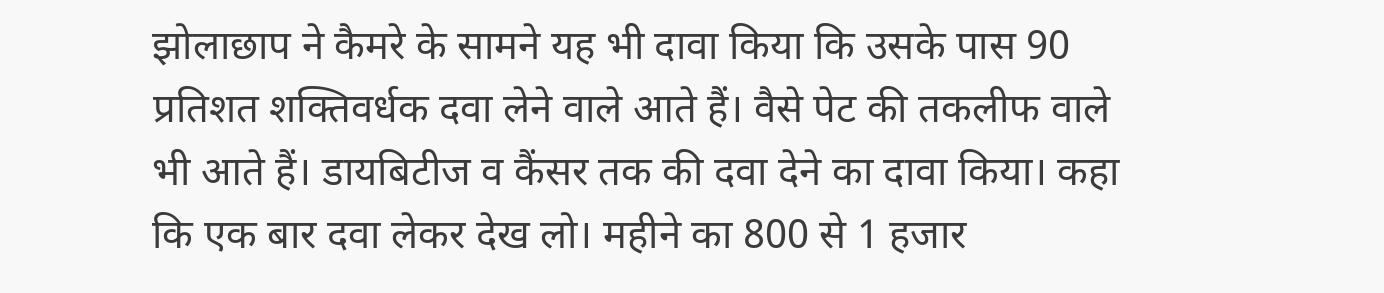झोलाछाप ने कैमरे के सामने यह भी दावा किया कि उसके पास 90 प्रतिशत शक्तिवर्धक दवा लेने वाले आते हैं। वैसे पेट की तकलीफ वाले भी आते हैं। डायबिटीज व कैंसर तक की दवा देने का दावा किया। कहा कि एक बार दवा लेकर देख लो। महीने का 800 से 1 हजार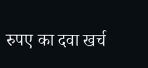रुपए का दवा खर्च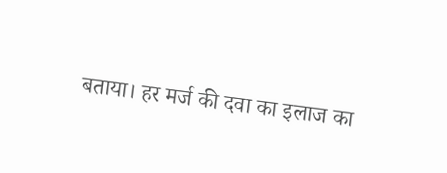बताया। हर मर्ज की दवा का इलाज का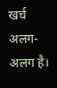खर्च अलग-अलग है।